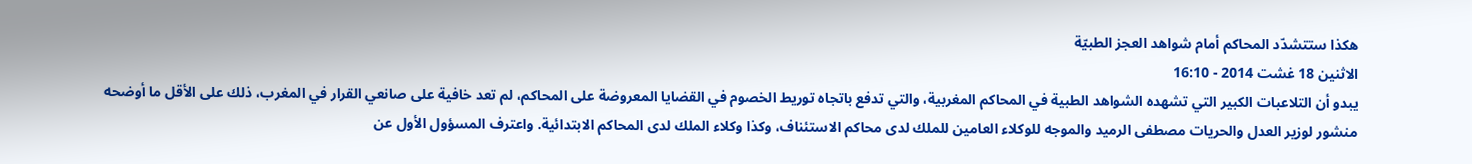هكذا ستتشدّد المحاكم أمام شواهد العجز الطبيّة
الاثنين 18 غشت 2014 - 16:10
يبدو أن التلاعبات الكبير التي تشهده الشواهد الطبية في المحاكم المغربية، والتي تدفع باتجاه توريط الخصوم في القضايا المعروضة على المحاكم، لم تعد خافية على صانعي القرار في المغرب، ذلك على الأقل ما أوضحه منشور لوزير العدل والحريات مصطفى الرميد والموجه للوكلاء العامين للملك لدى محاكم الاستئناف، وكذا وكلاء الملك لدى المحاكم الابتدائية. واعترف المسؤول الأول عن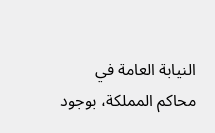النيابة العامة في محاكم المملكة، بوجود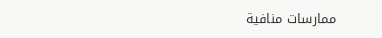ممارسات منافية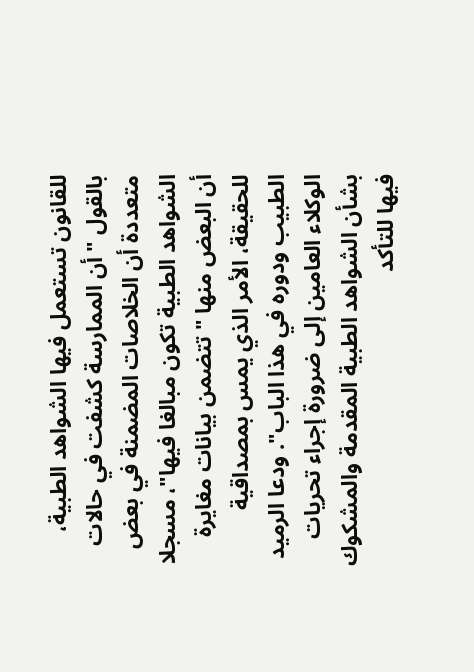للقانون تستعمل فيها الشواهد الطبية، بالقول " أن الممارسة كشفت في حالات متعددة أن الخلاصات المضمنة في بعض الشواهد الطبية تكون مبالغا فيها"، مسجلا أن البعض منها "تتضمن بيانات مغايرة للحقيقة، الأمر الذي يمس بمصداقية الطبيب ودوره في هذا الباب". ودعا الرميد الوكلاء العامين إلى ضرورة إجراء تحريات بشأن الشواهد الطبية المقدمة والمشكوك فيها للتأكد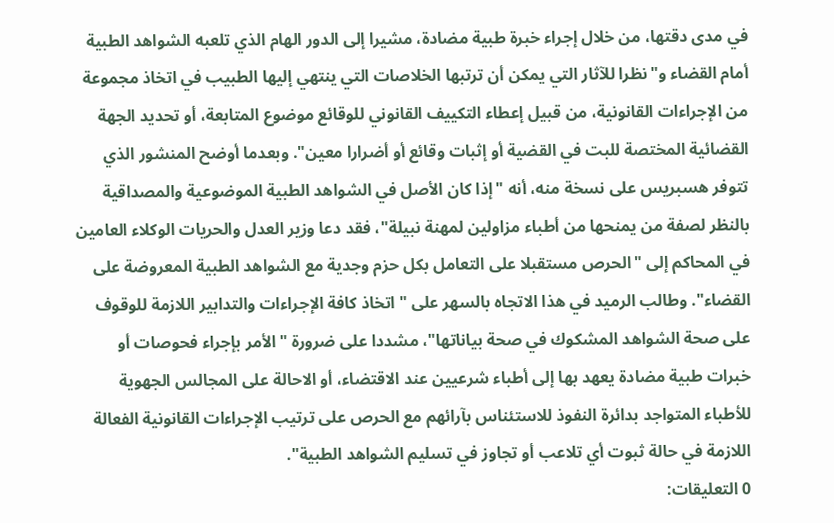في مدى دقتها، من خلال إجراء خبرة طبية مضادة، مشيرا إلى الدور الهام الذي تلعبه الشواهد الطبية أمام القضاء و"نظرا للآثار التي يمكن أن ترتبها الخلاصات التي ينتهي إليها الطبيب في اتخاذ مجموعة من الإجراءات القانونية، من قبيل إعطاء التكييف القانوني للوقائع موضوع المتابعة، أو تحديد الجهة القضائية المختصة للبت في القضية أو إثبات وقائع أو أضرارا معين". وبعدما أوضح المنشور الذي تتوفر هسبريس على نسخة منه، أنه "إذا كان الأصل في الشواهد الطبية الموضوعية والمصداقية بالنظر لصفة من يمنحها من أطباء مزاولين لمهنة نبيلة"، فقد دعا وزير العدل والحريات الوكلاء العامين في المحاكم إلى "الحرص مستقبلا على التعامل بكل حزم وجدية مع الشواهد الطبية المعروضة على القضاء". وطالب الرميد في هذا الاتجاه بالسهر على "اتخاذ كافة الإجراءات والتدابير اللازمة للوقوف على صحة الشواهد المشكوك في صحة بياناتها"، مشددا على ضرورة "الأمر بإجراء فحوصات أو خبرات طبية مضادة يعهد بها إلى أطباء شرعيين عند الاقتضاء، أو الاحالة على المجالس الجهوية للأطباء المتواجد بدائرة النفوذ للاستئناس بآرائهم مع الحرص على ترتيب الإجراءات القانونية الفعالة اللازمة في حالة ثبوت أي تلاعب أو تجاوز في تسليم الشواهد الطبية".
0 التعليقات: